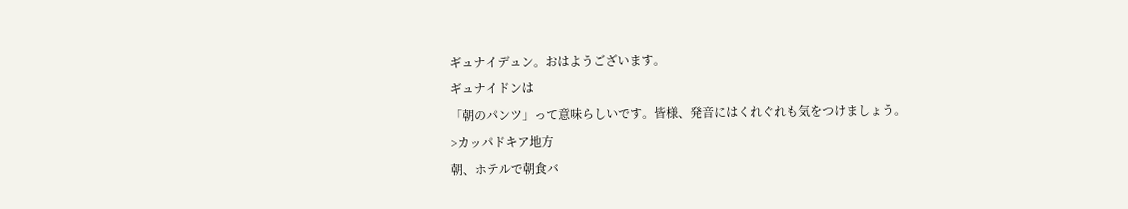ギュナイデュン。おはようございます。
ギュナイドンは
「朝のパンツ」って意味らしいです。皆様、発音にはくれぐれも気をつけましょう。
>カッパドキア地方
朝、ホテルで朝食バ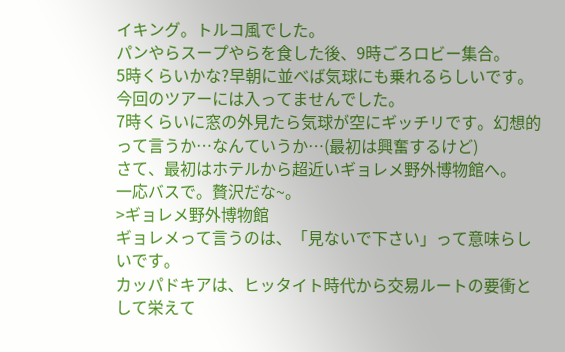イキング。トルコ風でした。
パンやらスープやらを食した後、9時ごろロビー集合。
5時くらいかな?早朝に並べば気球にも乗れるらしいです。今回のツアーには入ってませんでした。
7時くらいに窓の外見たら気球が空にギッチリです。幻想的って言うか…なんていうか…(最初は興奮するけど)
さて、最初はホテルから超近いギョレメ野外博物館へ。
一応バスで。贅沢だな~。
>ギョレメ野外博物館
ギョレメって言うのは、「見ないで下さい」って意味らしいです。
カッパドキアは、ヒッタイト時代から交易ルートの要衝として栄えて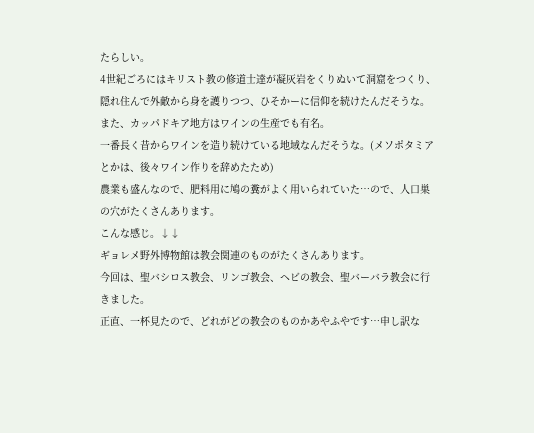たらしい。
4世紀ごろにはキリスト教の修道士達が凝灰岩をくりぬいて洞窟をつくり、隠れ住んで外敵から身を護りつつ、ひそかーに信仰を続けたんだそうな。
また、カッパドキア地方はワインの生産でも有名。
一番長く昔からワインを造り続けている地域なんだそうな。(メソポタミアとかは、後々ワイン作りを辞めたため)
農業も盛んなので、肥料用に鳩の糞がよく用いられていた…ので、人口巣の穴がたくさんあります。
こんな感じ。↓↓
ギョレメ野外博物館は教会関連のものがたくさんあります。
今回は、聖バシロス教会、リンゴ教会、ヘビの教会、聖バーバラ教会に行きました。
正直、一杯見たので、どれがどの教会のものかあやふやです…申し訳な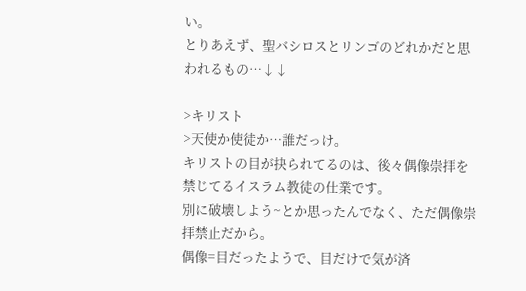い。
とりあえず、聖バシロスとリンゴのどれかだと思われるもの…↓↓

>キリスト
>天使か使徒か…誰だっけ。
キリストの目が抉られてるのは、後々偶像崇拝を禁じてるイスラム教徒の仕業です。
別に破壊しよう~とか思ったんでなく、ただ偶像崇拝禁止だから。
偶像=目だったようで、目だけで気が済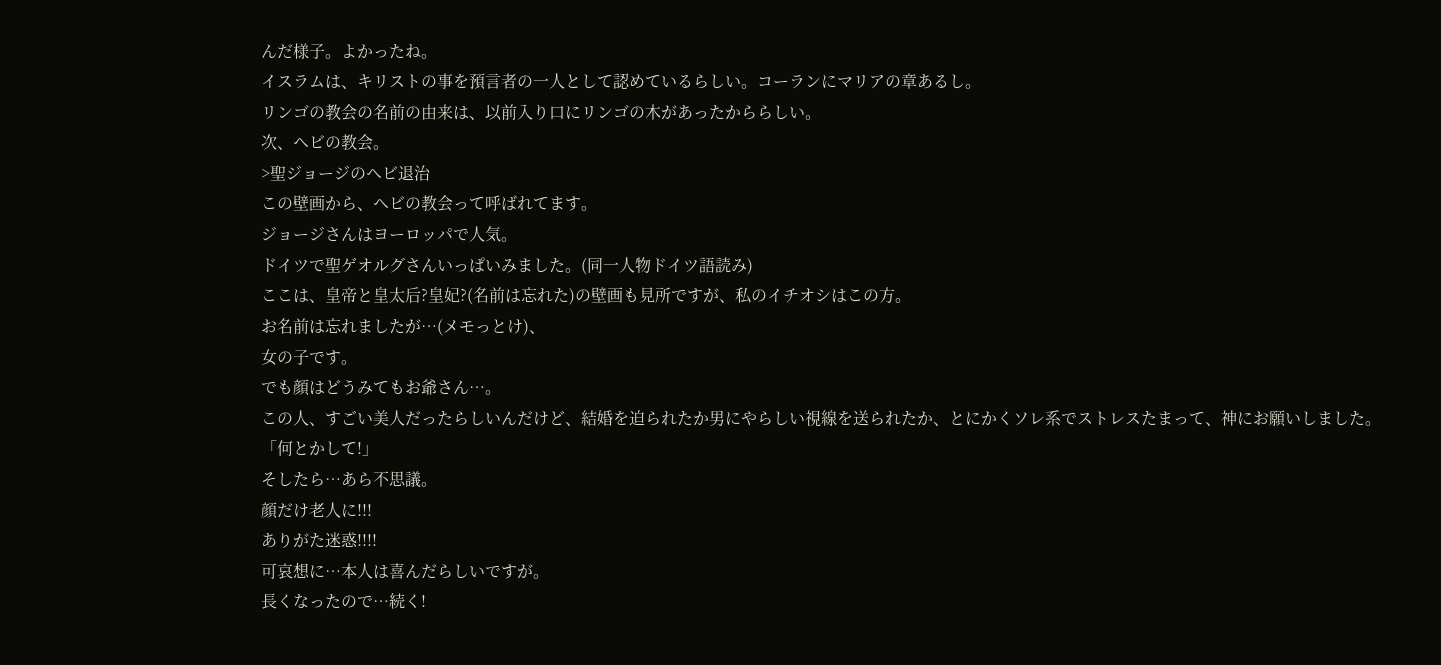んだ様子。よかったね。
イスラムは、キリストの事を預言者の一人として認めているらしい。コーランにマリアの章あるし。
リンゴの教会の名前の由来は、以前入り口にリンゴの木があったかららしい。
次、ヘビの教会。
>聖ジョージのヘビ退治
この壁画から、ヘビの教会って呼ばれてます。
ジョージさんはヨーロッパで人気。
ドイツで聖ゲオルグさんいっぱいみました。(同一人物ドイツ語読み)
ここは、皇帝と皇太后?皇妃?(名前は忘れた)の壁画も見所ですが、私のイチオシはこの方。
お名前は忘れましたが…(メモっとけ)、
女の子です。
でも顔はどうみてもお爺さん…。
この人、すごい美人だったらしいんだけど、結婚を迫られたか男にやらしい視線を送られたか、とにかくソレ系でストレスたまって、神にお願いしました。
「何とかして!」
そしたら…あら不思議。
顔だけ老人に!!!
ありがた迷惑!!!!
可哀想に…本人は喜んだらしいですが。
長くなったので…続く!